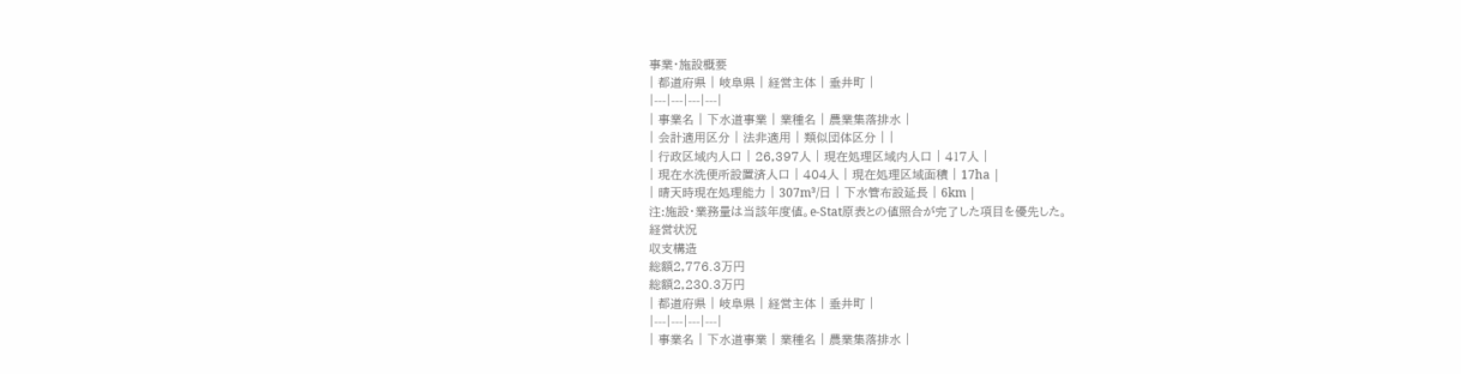事業・施設概要
| 都道府県 | 岐阜県 | 経営主体 | 垂井町 |
|---|---|---|---|
| 事業名 | 下水道事業 | 業種名 | 農業集落排水 |
| 会計適用区分 | 法非適用 | 類似団体区分 | |
| 行政区域内人口 | 26,397人 | 現在処理区域内人口 | 417人 |
| 現在水洗便所設置済人口 | 404人 | 現在処理区域面積 | 17ha |
| 晴天時現在処理能力 | 307m³/日 | 下水管布設延長 | 6km |
注:施設・業務量は当該年度値。e-Stat原表との値照合が完了した項目を優先した。
経営状況
収支構造
総額2,776.3万円
総額2,230.3万円
| 都道府県 | 岐阜県 | 経営主体 | 垂井町 |
|---|---|---|---|
| 事業名 | 下水道事業 | 業種名 | 農業集落排水 |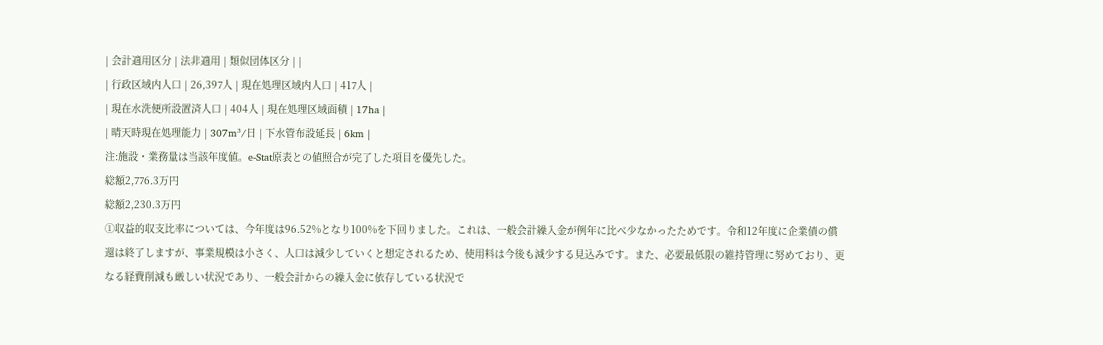| 会計適用区分 | 法非適用 | 類似団体区分 | |
| 行政区域内人口 | 26,397人 | 現在処理区域内人口 | 417人 |
| 現在水洗便所設置済人口 | 404人 | 現在処理区域面積 | 17ha |
| 晴天時現在処理能力 | 307m³/日 | 下水管布設延長 | 6km |
注:施設・業務量は当該年度値。e-Stat原表との値照合が完了した項目を優先した。
総額2,776.3万円
総額2,230.3万円
①収益的収支比率については、今年度は96.52%となり100%を下回りました。これは、一般会計繰入金が例年に比べ少なかったためです。令和12年度に企業債の償還は終了しますが、事業規模は小さく、人口は減少していくと想定されるため、使用料は今後も減少する見込みです。また、必要最低限の維持管理に努めており、更なる経費削減も厳しい状況であり、一般会計からの繰入金に依存している状況で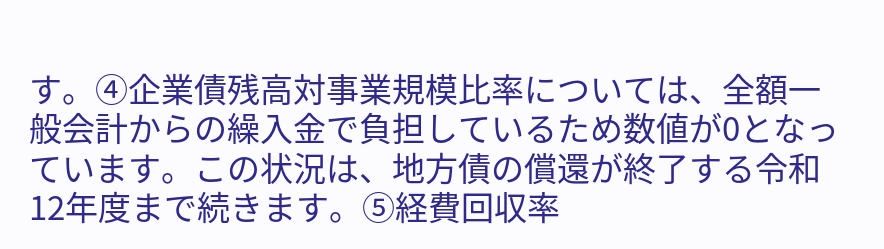す。④企業債残高対事業規模比率については、全額一般会計からの繰入金で負担しているため数値が0となっています。この状況は、地方債の償還が終了する令和12年度まで続きます。⑤経費回収率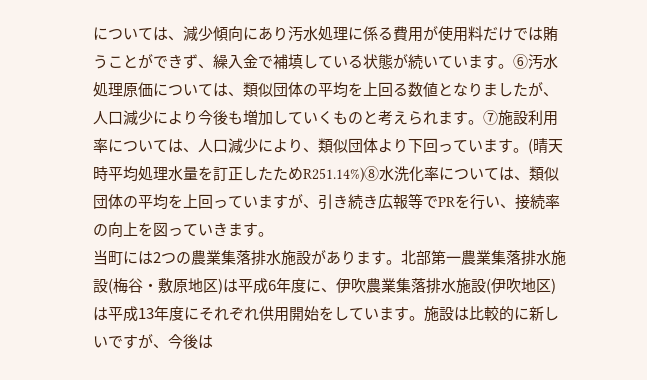については、減少傾向にあり汚水処理に係る費用が使用料だけでは賄うことができず、繰入金で補填している状態が続いています。⑥汚水処理原価については、類似団体の平均を上回る数値となりましたが、人口減少により今後も増加していくものと考えられます。⑦施設利用率については、人口減少により、類似団体より下回っています。(晴天時平均処理水量を訂正したためR251.14%)⑧水洗化率については、類似団体の平均を上回っていますが、引き続き広報等でPRを行い、接続率の向上を図っていきます。
当町には2つの農業集落排水施設があります。北部第一農業集落排水施設(梅谷・敷原地区)は平成6年度に、伊吹農業集落排水施設(伊吹地区)は平成13年度にそれぞれ供用開始をしています。施設は比較的に新しいですが、今後は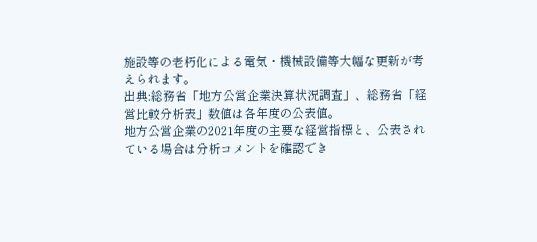施設等の老朽化による電気・機械設備等大幅な更新が考えられます。
出典:総務省「地方公営企業決算状況調査」、総務省「経営比較分析表」数値は各年度の公表値。
地方公営企業の2021年度の主要な経営指標と、公表されている場合は分析コメントを確認でき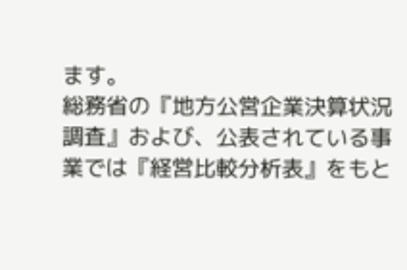ます。
総務省の『地方公営企業決算状況調査』および、公表されている事業では『経営比較分析表』をもと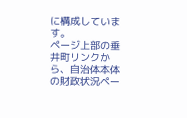に構成しています。
ページ上部の垂井町リンクから、自治体本体の財政状況ペー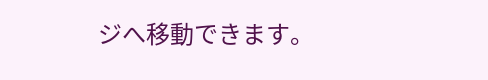ジへ移動できます。